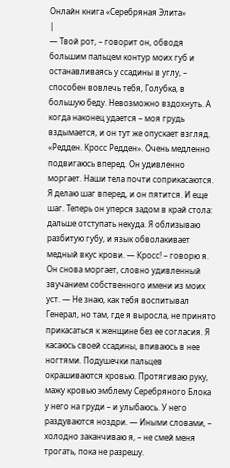Онлайн книга «Серебряная Элита»
|
— Твой рот, – говорит он, обводя большим пальцем контур моих губ и останавливаясь у ссадины в углу, – способен вовлечь тебя, Голубка, в большую беду. Невозможно вздохнуть. А когда наконец удается – моя грудь вздымается, и он тут же опускает взгляд. «Редден. Кросс Редден». Очень медленно подвигаюсь вперед. Он удивленно моргает. Наши тела почти соприкасаются. Я делаю шаг вперед, и он пятится. И еще шаг. Теперь он уперся задом в край стола: дальше отступать некуда. Я облизываю разбитую губу, и язык обволакивает медный вкус крови. — Кросс! – говорю я. Он снова моргает, словно удивленный звучанием собственного имени из моих уст. — Не знаю, как тебя воспитывал Генерал, но там, где я выросла, не принято прикасаться к женщине без ее согласия. Я касаюсь своей ссадины, впиваюсь в нее ногтями. Подушечки пальцев окрашиваются кровью. Протягиваю руку, мажу кровью эмблему Серебряного Блока у него на груди – и улыбаюсь. У него раздуваются ноздри. — Иными словами, – холодно заканчиваю я, – не смей меня трогать, пока не разрешу.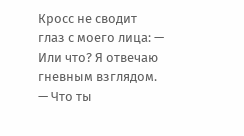Кросс не сводит глаз с моего лица: — Или что? Я отвечаю гневным взглядом. — Что ты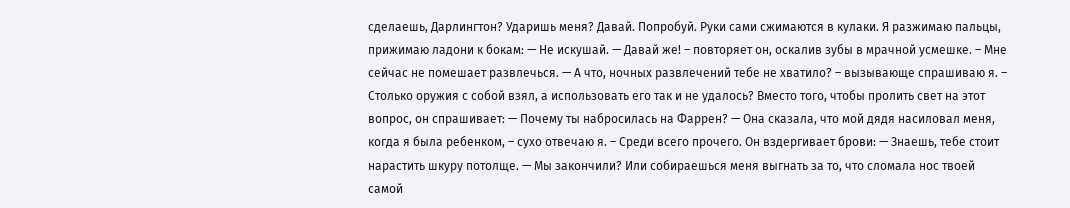сделаешь, Дарлингтон? Ударишь меня? Давай. Попробуй. Руки сами сжимаются в кулаки. Я разжимаю пальцы, прижимаю ладони к бокам: — Не искушай. — Давай же! – повторяет он, оскалив зубы в мрачной усмешке. – Мне сейчас не помешает развлечься. — А что, ночных развлечений тебе не хватило? – вызывающе спрашиваю я. – Столько оружия с собой взял, а использовать его так и не удалось? Вместо того, чтобы пролить свет на этот вопрос, он спрашивает: — Почему ты набросилась на Фаррен? — Она сказала, что мой дядя насиловал меня, когда я была ребенком, – сухо отвечаю я. – Среди всего прочего. Он вздергивает брови: — Знаешь, тебе стоит нарастить шкуру потолще. — Мы закончили? Или собираешься меня выгнать за то, что сломала нос твоей самой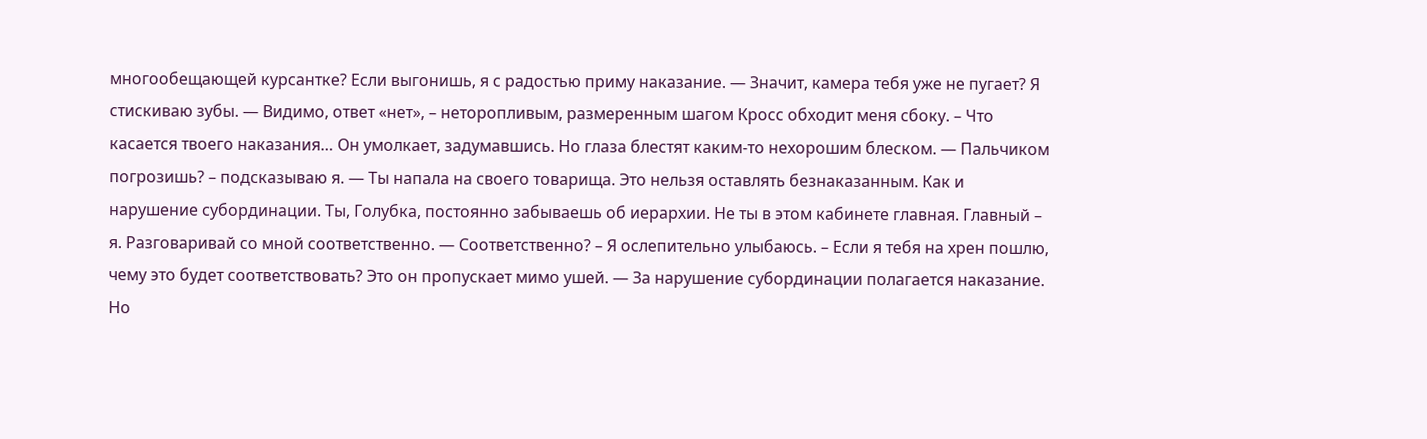многообещающей курсантке? Если выгонишь, я с радостью приму наказание. — Значит, камера тебя уже не пугает? Я стискиваю зубы. — Видимо, ответ «нет», – неторопливым, размеренным шагом Кросс обходит меня сбоку. – Что касается твоего наказания… Он умолкает, задумавшись. Но глаза блестят каким-то нехорошим блеском. — Пальчиком погрозишь? – подсказываю я. — Ты напала на своего товарища. Это нельзя оставлять безнаказанным. Как и нарушение субординации. Ты, Голубка, постоянно забываешь об иерархии. Не ты в этом кабинете главная. Главный – я. Разговаривай со мной соответственно. — Соответственно? – Я ослепительно улыбаюсь. – Если я тебя на хрен пошлю, чему это будет соответствовать? Это он пропускает мимо ушей. — За нарушение субординации полагается наказание. Но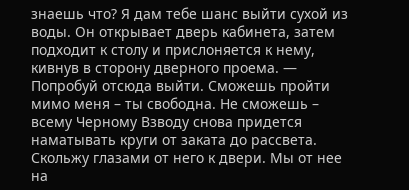знаешь что? Я дам тебе шанс выйти сухой из воды. Он открывает дверь кабинета, затем подходит к столу и прислоняется к нему, кивнув в сторону дверного проема. — Попробуй отсюда выйти. Сможешь пройти мимо меня – ты свободна. Не сможешь – всему Черному Взводу снова придется наматывать круги от заката до рассвета. Скольжу глазами от него к двери. Мы от нее на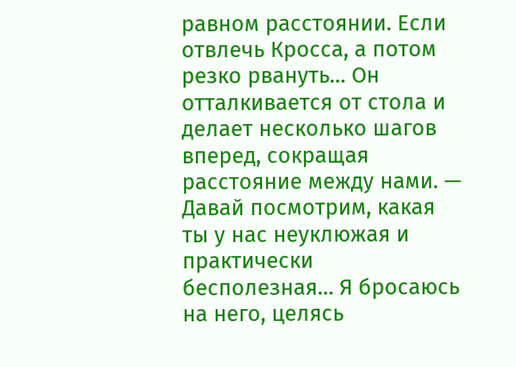равном расстоянии. Если отвлечь Кросса, а потом резко рвануть… Он отталкивается от стола и делает несколько шагов вперед, сокращая расстояние между нами. — Давай посмотрим, какая ты у нас неуклюжая и практически бесполезная… Я бросаюсь на него, целясь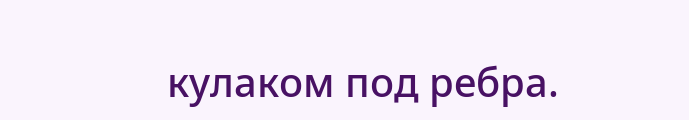кулаком под ребра.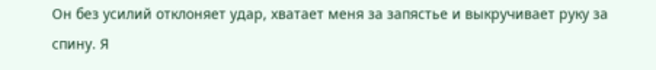Он без усилий отклоняет удар, хватает меня за запястье и выкручивает руку за спину. Я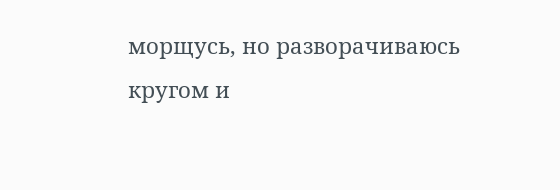морщусь, но разворачиваюсь кругом и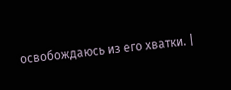освобождаюсь из его хватки. |